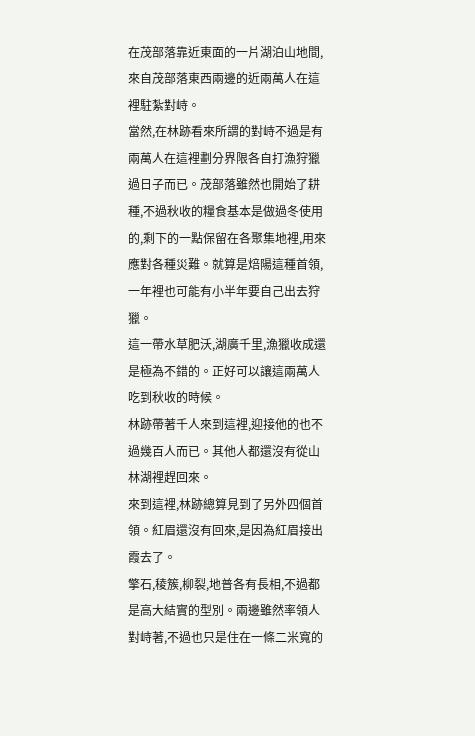在茂部落靠近東面的一片湖泊山地間,來自茂部落東西兩邊的近兩萬人在這裡駐紮對峙。
當然,在林跡看來所謂的對峙不過是有兩萬人在這裡劃分界限各自打漁狩獵過日子而已。茂部落雖然也開始了耕種,不過秋收的糧食基本是做過冬使用的,剩下的一點保留在各聚集地裡,用來應對各種災難。就算是焙陽這種首領,一年裡也可能有小半年要自己出去狩獵。
這一帶水草肥沃,湖廣千里,漁獵收成還是極為不錯的。正好可以讓這兩萬人吃到秋收的時候。
林跡帶著千人來到這裡,迎接他的也不過幾百人而已。其他人都還沒有從山林湖裡趕回來。
來到這裡,林跡總算見到了另外四個首領。紅眉還沒有回來,是因為紅眉接出霞去了。
擎石,稜簇,柳裂,地普各有長相,不過都是高大結實的型別。兩邊雖然率領人對峙著,不過也只是住在一條二米寬的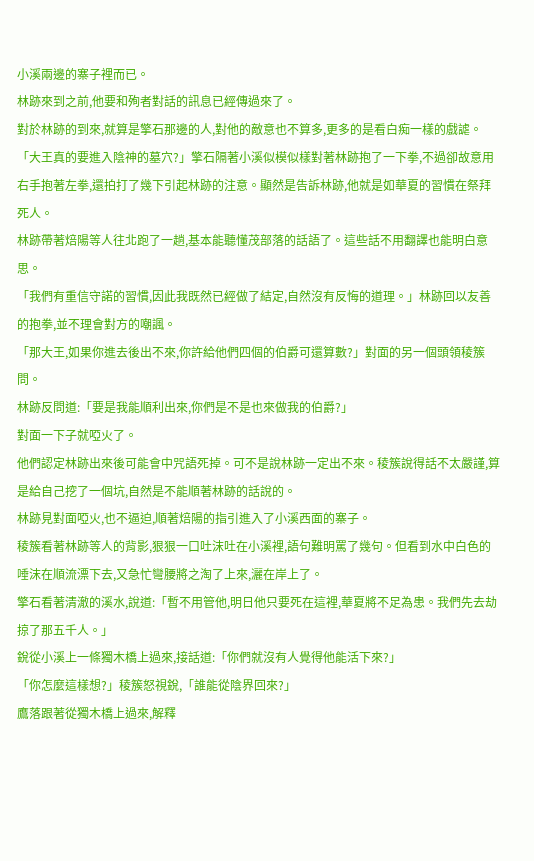小溪兩邊的寨子裡而已。
林跡來到之前,他要和殉者對話的訊息已經傳過來了。
對於林跡的到來,就算是擎石那邊的人,對他的敵意也不算多,更多的是看白痴一樣的戲謔。
「大王真的要進入陰神的墓穴?」擎石隔著小溪似模似樣對著林跡抱了一下拳,不過卻故意用右手抱著左拳,還拍打了幾下引起林跡的注意。顯然是告訴林跡,他就是如華夏的習慣在祭拜死人。
林跡帶著焙陽等人往北跑了一趟,基本能聽懂茂部落的話語了。這些話不用翻譯也能明白意思。
「我們有重信守諾的習慣,因此我既然已經做了結定,自然沒有反悔的道理。」林跡回以友善的抱拳,並不理會對方的嘲諷。
「那大王,如果你進去後出不來,你許給他們四個的伯爵可還算數?」對面的另一個頭領稜簇問。
林跡反問道:「要是我能順利出來,你們是不是也來做我的伯爵?」
對面一下子就啞火了。
他們認定林跡出來後可能會中咒語死掉。可不是說林跡一定出不來。稜簇說得話不太嚴謹,算是給自己挖了一個坑,自然是不能順著林跡的話說的。
林跡見對面啞火,也不逼迫,順著焙陽的指引進入了小溪西面的寨子。
稜簇看著林跡等人的背影,狠狠一口吐沫吐在小溪裡,語句難明罵了幾句。但看到水中白色的唾沫在順流漂下去,又急忙彎腰將之淘了上來,灑在岸上了。
擎石看著清澈的溪水,說道:「暫不用管他,明日他只要死在這裡,華夏將不足為患。我們先去劫掠了那五千人。」
銳從小溪上一條獨木橋上過來,接話道:「你們就沒有人覺得他能活下來?」
「你怎麼這樣想?」稜簇怒視銳,「誰能從陰界回來?」
鷹落跟著從獨木橋上過來,解釋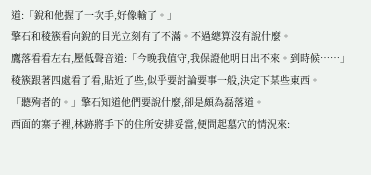道:「銳和他握了一次手,好像輸了。」
擎石和稜簇看向銳的目光立刻有了不滿。不過總算沒有說什麼。
鷹落看看左右,壓低聲音道:「今晚我值守,我保證他明日出不來。到時候……」
稜簇跟著四處看了看,貼近了些,似乎要討論要事一般,決定下某些東西。
「聽殉者的。」擎石知道他們要說什麼,卻是頗為磊落道。
西面的寨子裡,林跡將手下的住所安排妥當,便問起墓穴的情況來: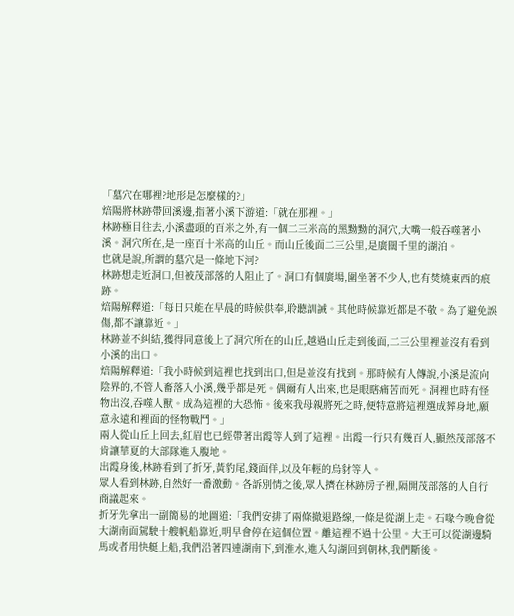「墓穴在哪裡?地形是怎麼樣的?」
焙陽將林跡帶回溪邊,指著小溪下游道:「就在那裡。」
林跡極目往去,小溪盡頭的百米之外,有一個二三米高的黑黝黝的洞穴,大嘴一般吞噬著小溪。洞穴所在,是一座百十米高的山丘。而山丘後面二三公里,是廣闊千里的湖泊。
也就是說,所謂的墓穴是一條地下河?
林跡想走近洞口,但被茂部落的人阻止了。洞口有個廣場,圍坐著不少人,也有焚燒東西的痕跡。
焙陽解釋道:「每日只能在早晨的時候供奉,聆聽訓誡。其他時候靠近都是不敬。為了避免誤傷,都不讓靠近。」
林跡並不糾結,獲得同意後上了洞穴所在的山丘,越過山丘走到後面,二三公里裡並沒有看到小溪的出口。
焙陽解釋道:「我小時候到這裡也找到出口,但是並沒有找到。那時候有人傳說,小溪是流向陰界的,不管人畜落入小溪,幾乎都是死。偶爾有人出來,也是眼瞎痛苦而死。洞裡也時有怪物出沒,吞噬人獸。成為這裡的大恐怖。後來我母親將死之時,便特意將這裡選成葬身地,願意永遠和裡面的怪物戰鬥。」
兩人從山丘上回去,紅眉也已經帶著出霞等人到了這裡。出霞一行只有幾百人,顯然茂部落不肯讓華夏的大部隊進入腹地。
出霞身後,林跡看到了折牙,黃豹尾,錢面佯,以及年輕的烏豺等人。
眾人看到林跡,自然好一番激動。各訴別情之後,眾人擠在林跡房子裡,隔開茂部落的人自行商議起來。
折牙先拿出一副簡易的地圖道:「我們安排了兩條撤退路線,一條是從湖上走。石喙今晚會從大湖南面駕駛十艘帆船靠近,明早會停在這個位置。離這裡不過十公里。大王可以從湖邊騎馬或者用快艇上船,我們沿著四連湖南下,到淮水,進入勾湖回到朝林,我們斷後。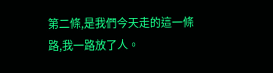第二條,是我們今天走的這一條路,我一路放了人。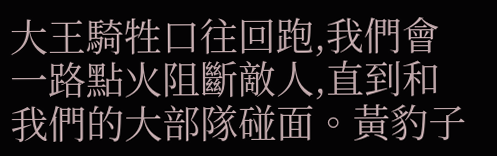大王騎牲口往回跑,我們會一路點火阻斷敵人,直到和我們的大部隊碰面。黃豹子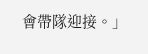會帶隊迎接。」